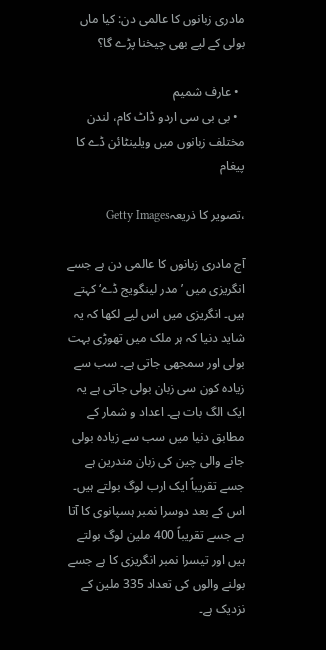مادری زبانوں کا عالمی دن: کیا ماں بولی کے لیے بھی چیخنا پڑے گا؟

  • عارف شمیم
  • بی بی سی اردو ڈاٹ کام، لندن
مختلف زبانوں میں ویلینٹائن ڈے کا پیغام

،تصویر کا ذریعہGetty Images

آج مادری زبانوں کا عالمی دن ہے جسے انگریزی میں ’مدر لینگویج ڈے‘ کہتے ہیں۔ انگریزی میں اس لیے لکھا کہ یہ شاید دنیا کہ ہر ملک میں تھوڑی بہت بولی اور سمجھی جاتی ہے۔ سب سے زیادہ کون سی زبان بولی جاتی ہے یہ ایک الگ بات ہے۔ اعداد و شمار کے مطابق دنیا میں سب سے زیادہ بولی جانے والی چین کی زبان مندرین ہے جسے تقریباً ایک ارب لوگ بولتے ہیں۔ اس کے بعد دوسرا نمبر ہسپانوی کا آتا ہے جسے تقریباً 400 ملین لوگ بولتے ہیں اور تیسرا نمبر انگریزی کا ہے جسے بولنے والوں کی تعداد 335 ملین کے نزدیک ہے۔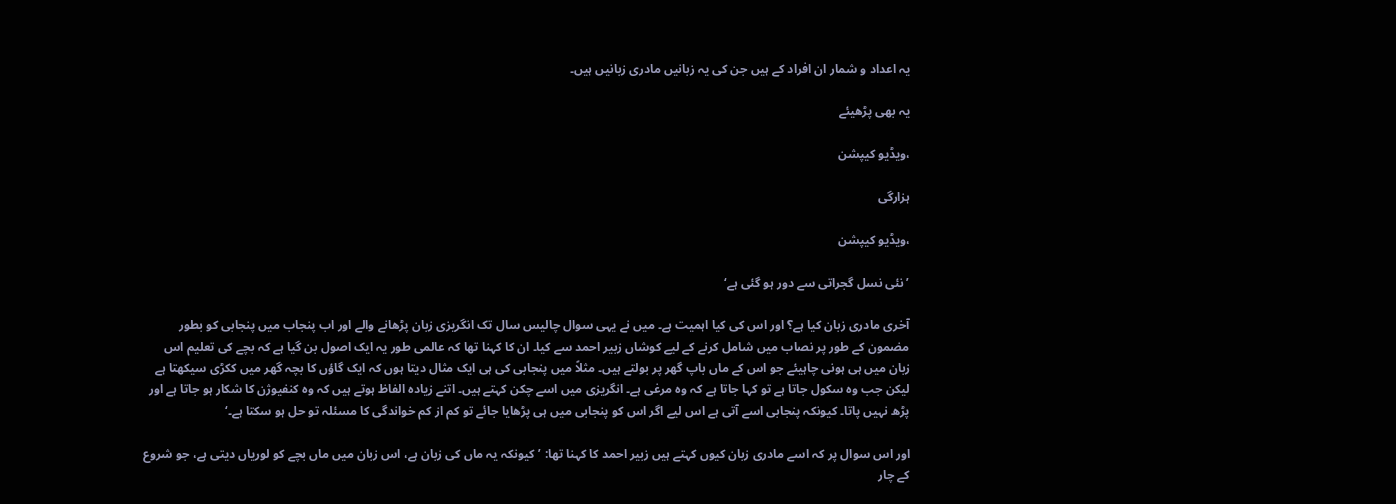یہ اعداد و شمار ان افراد کے ہیں جن کی یہ زبانیں مادری زبانیں ہیں۔

یہ بھی پڑھیئے

،ویڈیو کیپشن

ہزارگی

،ویڈیو کیپشن

’نئی نسل گجراتی سے دور ہو گئی ہے‘

آخری مادری زبان کیا ہے؟ اور اس کی کیا اہمیت ہے۔ میں نے یہی سوال چالیس سال تک انگریزی زبان پڑھانے والے اور اب پنجاب میں پنجابی کو بطور مضمون کے طور پر نصاب میں شامل کرنے کے لیے کوشاں زبیر احمد سے کیا۔ ان کا کہنا تھا کہ عالمی طور یہ ایک اصول بن گیا ہے کہ بچے کی تعلیم اس زبان میں ہی ہونی چاہیئے جو اس کے ماں باپ گھر پر بولتے ہیں۔ مثلاً میں پنجابی کی ہی ایک مثال دیتا ہوں کہ ایک گاؤں کا بچہ گھر میں ککڑی سیکھتا ہے لیکن جب وہ سکول جاتا ہے تو کہا جاتا ہے کہ وہ مرغی ہے۔ انگریزی میں اسے چکن کہتے ہیں۔ اتنے زیادہ الفاظ ہوتے ہیں کہ وہ کنفیوژن کا شکار ہو جاتا ہے اور پڑھ نہیں پاتا۔ کیونکہ پنجابی اسے آتی ہے اس لیے اگر اس کو پنجابی میں ہی پڑھایا جائے تو کم از کم خواندگی کا مسئلہ تو حل ہو سکتا ہے۔‘

اور اس سوال پر کہ اسے مادری زبان کیوں کہتے ہیں زبیر احمد کا کہنا تھا: ’کیونکہ یہ ماں کی زبان ہے، اس زبان میں ماں بچے کو لوریاں دیتی ہے، جو شروع کے چار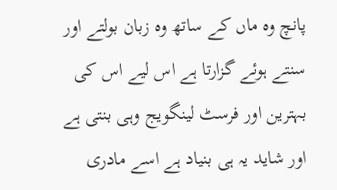پانچ وہ ماں کے ساتھ وہ زبان بولتے اور سنتے ہوئے گزارتا ہے اس لیے اس کی بہترین اور فرسٹ لینگویج وہی بنتی ہے اور شاید یہ ہی بنیاد ہے اسے مادری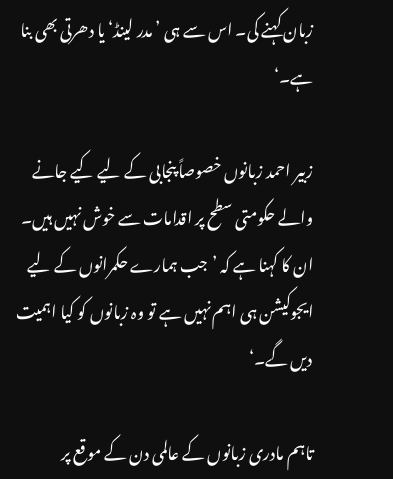زبان کہنے کی۔ اس سے ہی ’مدر لینڈ‘ یا دھرتی بھی بنا ہے۔‘

زبیر احمد زبانوں خصوصاً پنجابی کے لیے کیے جانے والے حکومتی سطح پر اقدامات سے خوش نہیں ہیں۔ ان کا کہنا ہے کہ ’جب ہمارے حکمرانوں کے لیے ایجوکیشن ہی اہم نہیں ہے تو وہ زبانوں کو کیا اہمیت دیں گے۔‘

تاہم مادری زبانوں کے عالمی دن کے موقع پر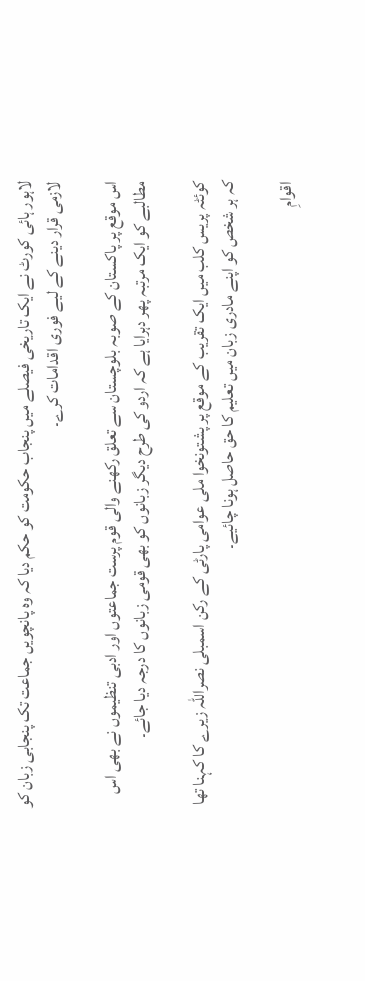لاہور ہائی کورٹ نے ایک تاریخی فیصلے میں پنجاب حکومت کو حکم دیا کہ وہ پانچویں جماعت تک پنجابی زبان کو لازمی قرار دینے کے لیے فوری اقدامات کرے۔

اس موقع پر پاکستان کے صوبہ بلوچستان سے تعلق رکھنے والی قوم پرست جماعتوں اور ادبی تنظیموں نے بھی اس مطالبے کو ایک مرتبہ پھر دہرایا ہے کہ اردو کی طرح دیگر زبانوں کو بھی قومی زبانوں کا درجہ دیا جائے۔

کوئٹہ پریس کلب میں ایک تقریب کے موقع پر پشتونخوا ملی عوامی پارٹی کے رکن اسمبلی نصراللہ زیرے کا کہنا تھا کہ ہر شخص کو اپنے مادری زبان میں تعلیم کا حق حاصل ہونا چائیے۔

اقوامِ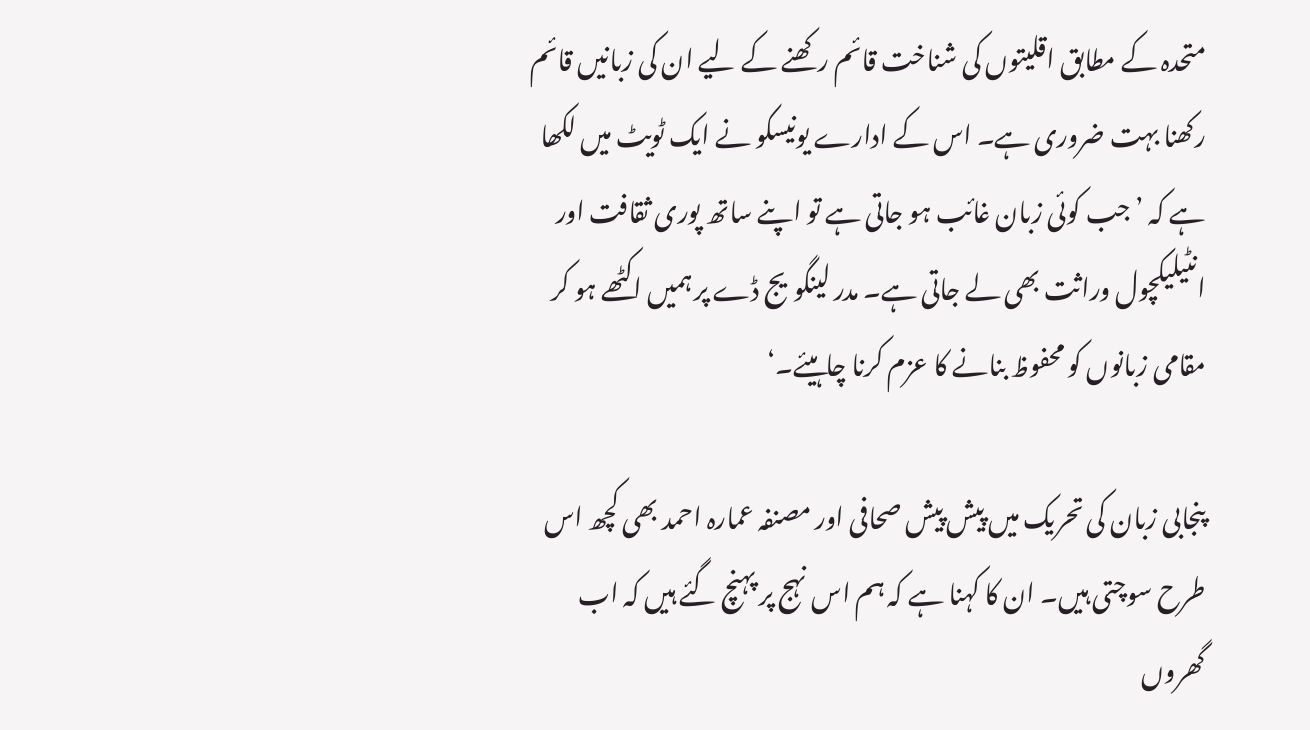متحدہ کے مطابق اقلیتوں کی شناخت قائم رکھنے کے لیے ان کی زبانیں قائم رکھنا بہت ضروری ہے۔ اس کے ادارے یونیسکو نے ایک ٹویٹ میں لکھا ہے کہ ’جب کوئی زبان غائب ہو جاتی ہے تو اپنے ساتھ پوری ثقافت اور انٹیلیکچول وراثت بھی لے جاتی ہے۔ مدر لینگویج ڈے پر ہمیں اکٹھے ہو کر مقامی زبانوں کو محفوظ بنانے کا عزم کرنا چاہیئے۔‘

پنجابی زبان کی تحریک میں پیش پیش صحافی اور مصنفہ عمارہ احمد بھی کچھ اس طرح سوچتی ہیں۔ ان کا کہنا ہے کہ ہم اس نہج پر پہنچ گئے ہیں کہ اب گھروں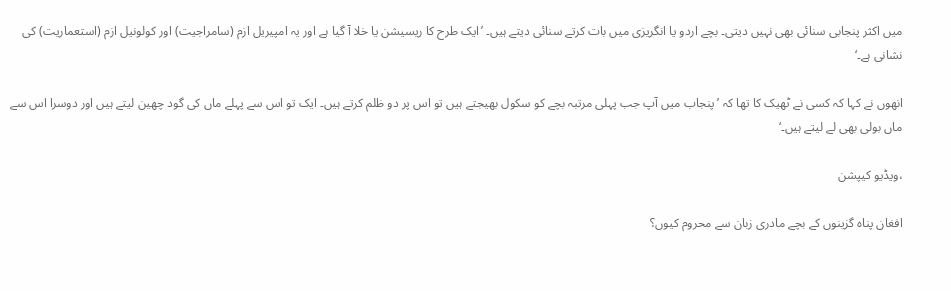میں اکثر پنجابی سنائی بھی نہیں دیتی۔ بچے اردو یا انگریزی میں بات کرتے سنائی دیتے ہیں۔ ’ایک طرح کا ریسیشن یا خلا آ گیا ہے اور یہ امپیریل ازم (سامراجیت) اور کولونیل ازم (استعماریت) کی نشانی ہے۔‘

انھوں نے کہا کہ کسی نے ٹھیک کا تھا کہ ’پنجاب میں آپ جب پہلی مرتبہ بچے کو سکول بھیجتے ہیں تو اس پر دو ظلم کرتے ہیں۔ ایک تو اس سے پہلے ماں کی گود چھین لیتے ہیں اور دوسرا اس سے ماں بولی بھی لے لیتے ہیں۔‘

،ویڈیو کیپشن

افغان پناہ گزینوں کے بچے مادری زبان سے محروم کیوں؟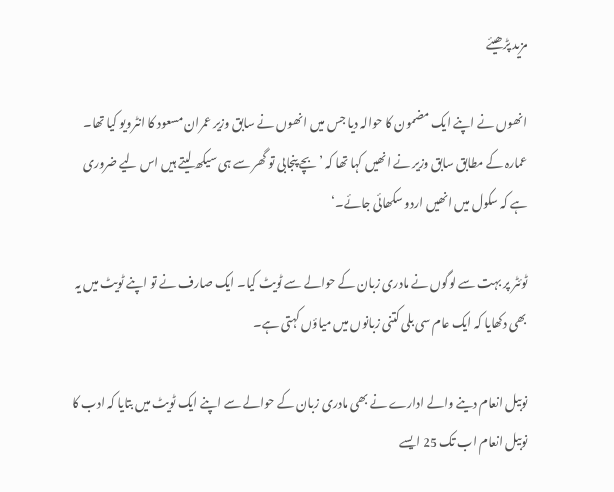مزید پڑھیئے

انھوں نے اپنے ایک مضمون کا حوالہ دیا جس میں انھوں نے سابق وزیر عمران مسعود کا انٹرویو کیا تھا۔ عمارہ کے مطابق سابق وزیر نے انھیں کہا تھا کہ ’بچے پنجابی تو گھر سے ہی سیکھ لیتے ہیں اس لیے ضروری ہے کہ سکول میں انھیں اردو سکھائی جائے۔‘

ٹوئٹر پر بہت سے لوگوں نے مادری زبان کے حوالے سے ٹویٹ کیا۔ ایک صارف نے تو اپنے ٹویٹ میں یہ بھی دکھایا کہ ایک عام سی بلی کتنی زبانوں میں میاؤں کہتی ہے۔

نوبیل انعام دینے والے ادارے نے بھی مادری زبان کے حوالے سے اپنے ایک ٹویٹ میں بتایا کہ ادب کا نوبیل انعام اب تک 25 ایسے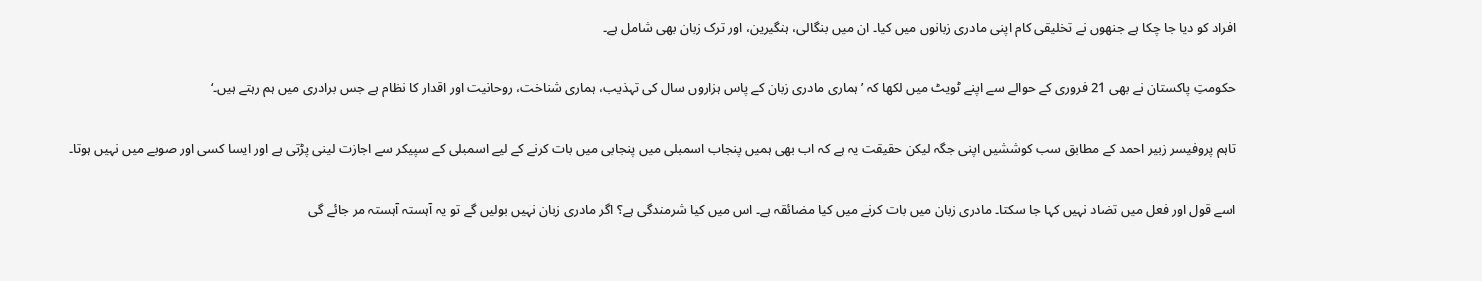افراد کو دیا جا چکا ہے جنھوں نے تخلیقی کام اپنی مادری زبانوں میں کیا۔ ان میں بنگالی، ہنگیرین، اور ترک زبان بھی شامل ہے۔

حکومتِ پاکستان نے بھی 21 فروری کے حوالے سے اپنے ٹویٹ میں لکھا کہ ’ہماری مادری زبان کے پاس ہزاروں سال کی تہذیب، ہماری شناخت، روحانیت اور اقدار کا نظام ہے جس برادری میں ہم رہتے ہیں۔‘

تاہم پروفیسر زبیر احمد کے مطابق سب کوششیں اپنی جگہ لیکن حقیقت یہ ہے کہ اب بھی ہمیں پنجاب اسمبلی میں پنجابی میں بات کرنے کے لیے اسمبلی کے سپیکر سے اجازت لینی پڑتی ہے اور ایسا کسی اور صوبے میں نہیں ہوتا۔

اسے قول اور فعل میں تضاد نہیں کہا جا سکتا۔ مادری زبان میں بات کرنے میں کیا مضائقہ ہے۔ اس میں کیا شرمندگی ہے؟ اگر مادری زبان نہیں بولیں گے تو یہ آہستہ آہستہ مر جائے گی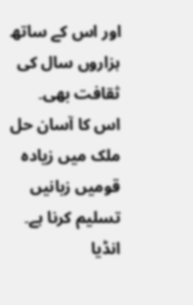اور اس کے ساتھ ہزاروں سال کی ثقافت بھی۔ اس کا آسان حل ملک میں زیادہ قومیں زبانیں تسلیم کرنا ہے۔ انڈیا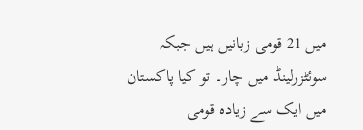میں 21 قومی زبانیں ہیں جبکہ سوئٹزرلینڈ میں چار۔ تو کیا پاکستان میں ایک سے زیادہ قومی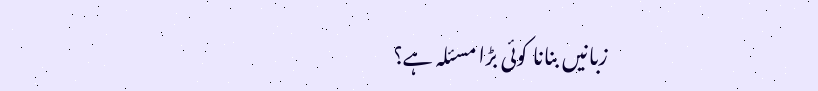زبانیں بنانا کوئی بڑا مسئلہ ہے؟